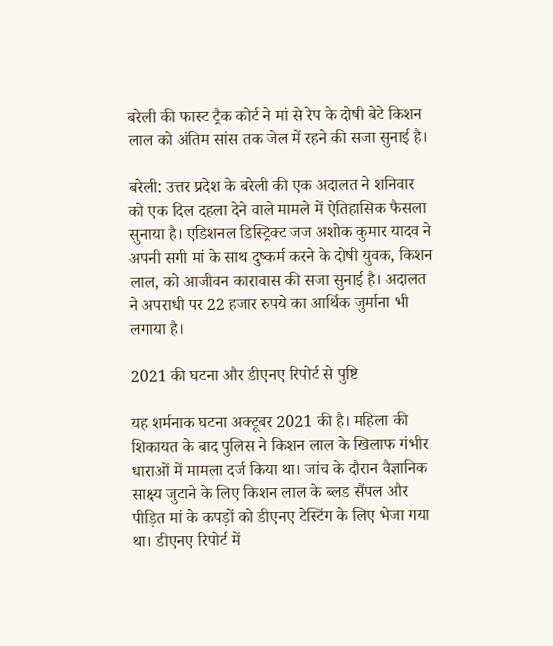बरेली की फास्ट ट्रैक कोर्ट ने मां से रेप के दोषी बेटे किशन लाल को अंतिम सांस तक जेल में रहने की सजा सुनाई है।

बरेली: उत्तर प्रदेश के बरेली की एक अदालत ने शनिवार को एक दिल दहला देने वाले मामले में ऐतिहासिक फैसला सुनाया है। एडिशनल डिस्ट्रिक्ट जज अशोक कुमार यादव ने अपनी सगी मां के साथ दुष्कर्म करने के दोषी युवक, किशन लाल, को आजीवन कारावास की सजा सुनाई है। अदालत ने अपराधी पर 22 हजार रुपये का आर्थिक जुर्माना भी लगाया है।

2021 की घटना और डीएनए रिपोर्ट से पुष्टि

यह शर्मनाक घटना अक्टूबर 2021 की है। महिला की शिकायत के बाद पुलिस ने किशन लाल के खिलाफ गंभीर धाराओं में मामला दर्ज किया था। जांच के दौरान वैज्ञानिक साक्ष्य जुटाने के लिए किशन लाल के ब्लड सैंपल और पीड़ित मां के कपड़ों को डीएनए टेस्टिंग के लिए भेजा गया था। डीएनए रिपोर्ट में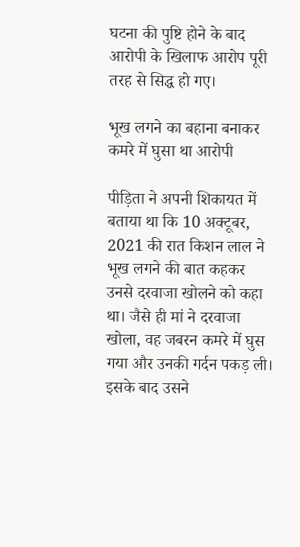घटना की पुष्टि होने के बाद आरोपी के खिलाफ आरोप पूरी तरह से सिद्ध हो गए।

भूख लगने का बहाना बनाकर कमरे में घुसा था आरोपी

पीड़िता ने अपनी शिकायत में बताया था कि 10 अक्टूबर, 2021 की रात किशन लाल ने भूख लगने की बात कहकर उनसे दरवाजा खोलने को कहा था। जैसे ही मां ने दरवाजा खोला, वह जबरन कमरे में घुस गया और उनकी गर्दन पकड़ ली। इसके बाद उसने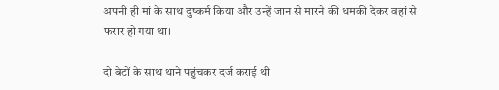अपनी ही मां के साथ दुष्कर्म किया और उन्हें जान से मारने की धमकी देकर वहां से फरार हो गया था।

दो बेटों के साथ थाने पहुंचकर दर्ज कराई थी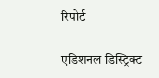रिपोर्ट

एडिशनल डिस्ट्रिक्ट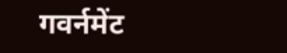गवर्नमेंट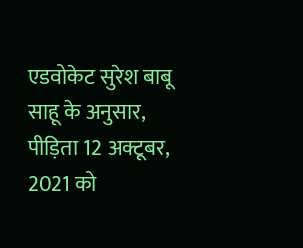एडवोकेट सुरेश बाबू साहू के अनुसार, पीड़िता 12 अक्टूबर, 2021 को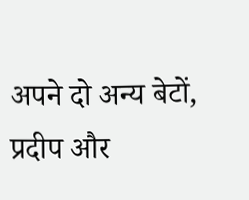अपने दो अन्य बेटों, प्रदीप और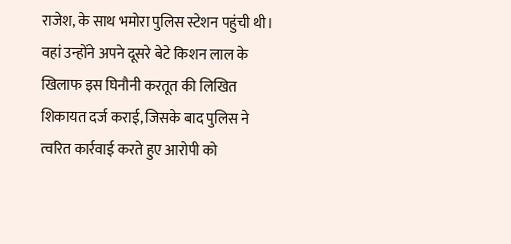राजेश, के साथ भमोरा पुलिस स्टेशन पहुंची थी। वहां उन्होंने अपने दूसरे बेटे किशन लाल के खिलाफ इस घिनौनी करतूत की लिखित शिकायत दर्ज कराई, जिसके बाद पुलिस ने त्वरित कार्रवाई करते हुए आरोपी को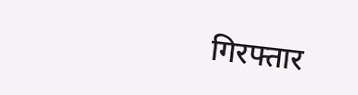गिरफ्तार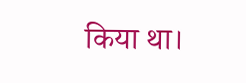किया था।